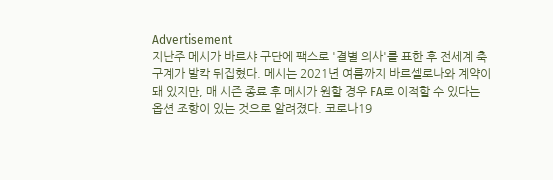Advertisement
지난주 메시가 바르샤 구단에 팩스로 '결별 의사'를 표한 후 전세계 축구계가 발칵 뒤집혔다. 메시는 2021년 여름까지 바르셀로나와 계약이 돼 있지만, 매 시즌 종료 후 메시가 원할 경우 FA로 이적할 수 있다는 옵션 조항이 있는 것으로 알려졌다. 코로나19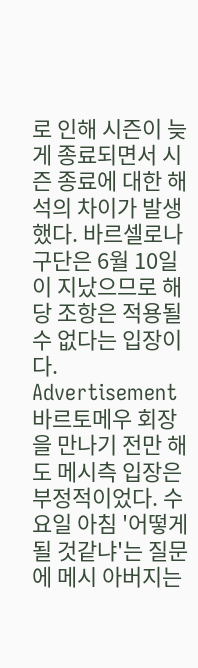로 인해 시즌이 늦게 종료되면서 시즌 종료에 대한 해석의 차이가 발생했다. 바르셀로나 구단은 6월 10일이 지났으므로 해당 조항은 적용될 수 없다는 입장이다.
Advertisement
바르토메우 회장을 만나기 전만 해도 메시측 입장은 부정적이었다. 수요일 아침 '어떻게 될 것같냐'는 질문에 메시 아버지는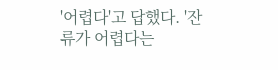'어렵다'고 답했다. '잔류가 어렵다는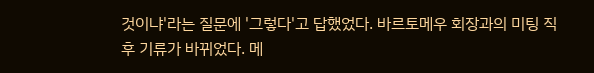것이냐'라는 질문에 '그렇다'고 답했었다. 바르토메우 회장과의 미팅 직후 기류가 바뀌었다. 메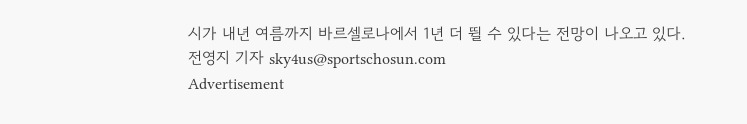시가 내년 여름까지 바르셀로나에서 1년 더 뛸 수 있다는 전망이 나오고 있다.
전영지 기자 sky4us@sportschosun.com
Advertisement